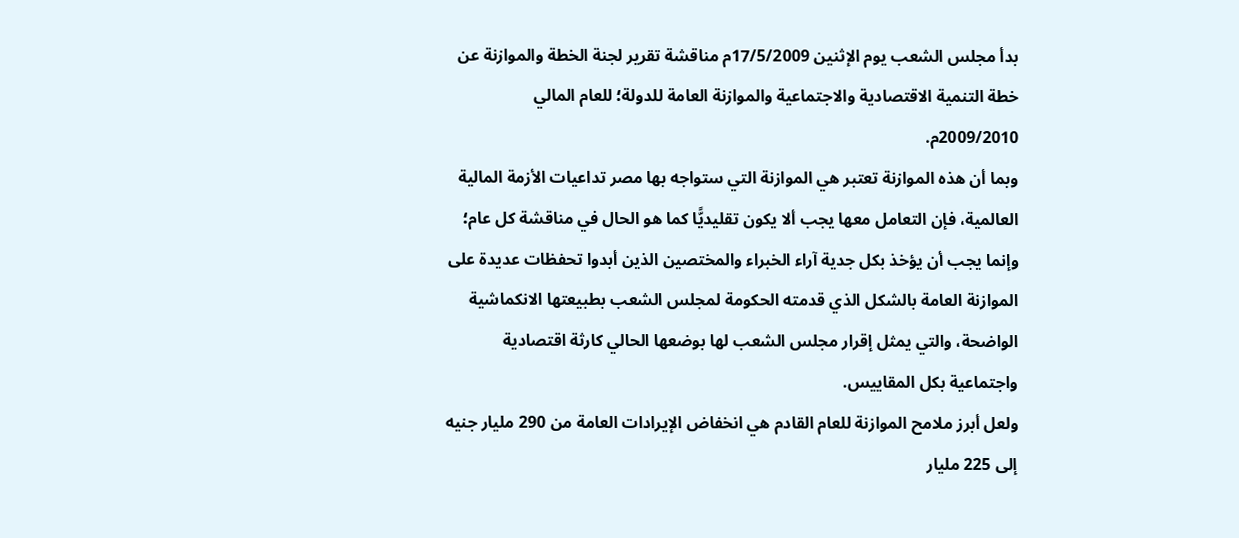بدأ مجلس الشعب يوم الإثنين 17/5/2009م مناقشة تقرير لجنة الخطة والموازنة عن خطة التنمية الاقتصادية والاجتماعية والموازنة العامة للدولة؛ للعام المالي 2009/2010م.
وبما أن هذه الموازنة تعتبر هي الموازنة التي ستواجه بها مصر تداعيات الأزمة المالية العالمية، فإن التعامل معها يجب ألا يكون تقليديًّا كما هو الحال في مناقشة كل عام؛ وإنما يجب أن يؤخذ بكل جدية آراء الخبراء والمختصين الذين أبدوا تحفظات عديدة على الموازنة العامة بالشكل الذي قدمته الحكومة لمجلس الشعب بطبيعتها الانكماشية الواضحة، والتي يمثل إقرار مجلس الشعب لها بوضعها الحالي كارثة اقتصادية واجتماعية بكل المقاييس.
ولعل أبرز ملامح الموازنة للعام القادم هي انخفاض الإيرادات العامة من 290 مليار جنيه إلى 225 مليار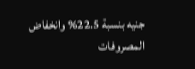جنيه بنسبة 22.5% وانخفاض المصروفات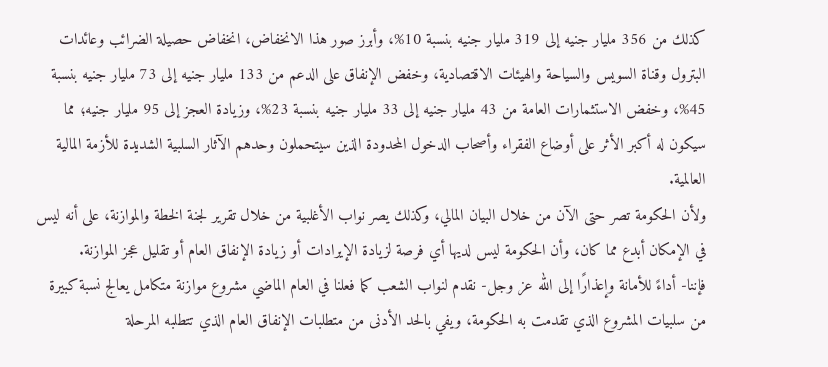كذلك من 356 مليار جنيه إلى 319 مليار جنيه بنسبة 10%، وأبرز صور هذا الانخفاض، انخفاض حصيلة الضرائب وعائدات البترول وقناة السويس والسياحة والهيئات الاقتصادية، وخفض الإنفاق على الدعم من 133 مليار جنيه إلى 73 مليار جنيه بنسبة 45%، وخفض الاستثمارات العامة من 43 مليار جنيه إلى 33 مليار جنيه بنسبة 23%، وزيادة العجز إلى 95 مليار جنيه؛ مما سيكون له أكبر الأثر على أوضاع الفقراء وأصحاب الدخول المحدودة الذين سيتحملون وحدهم الآثار السلبية الشديدة للأزمة المالية العالمية.
ولأن الحكومة تصر حتى الآن من خلال البيان المالي، وكذلك يصر نواب الأغلبية من خلال تقرير لجنة الخطة والموازنة، على أنه ليس في الإمكان أبدع مما كان، وأن الحكومة ليس لديها أي فرصة لزيادة الإيرادات أو زيادة الإنفاق العام أو تقليل عجز الموازنة.
فإننا- أداءً للأمانة وإعذارًا إلى الله عز وجل- نقدم لنواب الشعب كما فعلنا في العام الماضي مشروع موازنة متكامل يعالج نسبة كبيرة من سلبيات المشروع الذي تقدمت به الحكومة، ويفي بالحد الأدنى من متطلبات الإنفاق العام الذي تتطلبه المرحلة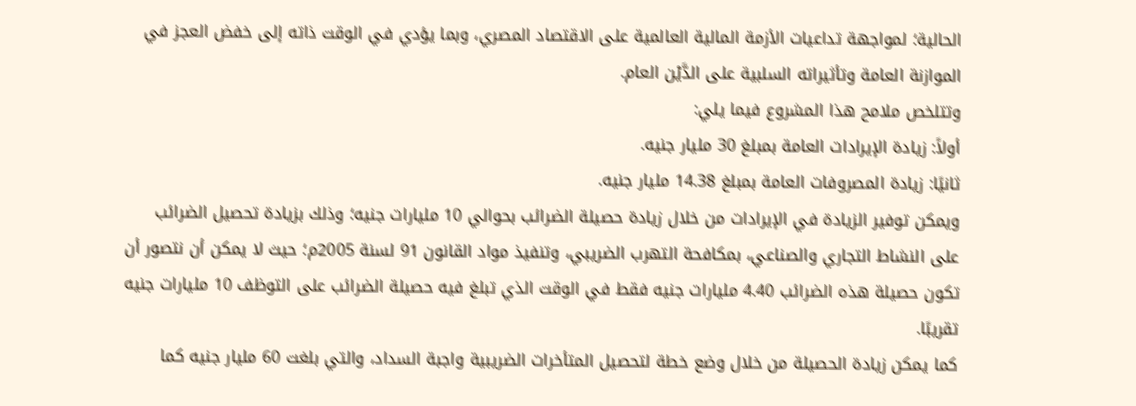الحالية؛ لمواجهة تداعيات الأزمة المالية العالمية على الاقتصاد المصري، وبما يؤدي في الوقت ذاته إلى خفض العجز في الموازنة العامة وتأثيراته السلبية على الدَّيْن العام.
وتتلخص ملامح هذا المشروع فيما يلي:
أولاً: زيادة الإيرادات العامة بمبلغ 30 مليار جنيه.
ثانيًا: زيادة المصروفات العامة بمبلغ 14.38 مليار جنيه.
ويمكن توفير الزيادة في الإيرادات من خلال زيادة حصيلة الضرائب بحوالي 10 مليارات جنيه؛ وذلك بزيادة تحصيل الضرائب على النشاط التجاري والصناعي، بمكافحة التهرب الضريبي، وتنفيذ مواد القانون 91 لسنة 2005م؛ حيث لا يمكن أن نتصور أن تكون حصيلة هذه الضرائب 4.40 مليارات جنيه فقط في الوقت الذي تبلغ فيه حصيلة الضرائب على التوظف 10 مليارات جنيه تقريبًا.
كما يمكن زيادة الحصيلة من خلال وضع خطة لتحصيل المتأخرات الضريبية واجبة السداد، والتي بلغت 60 مليار جنيه كما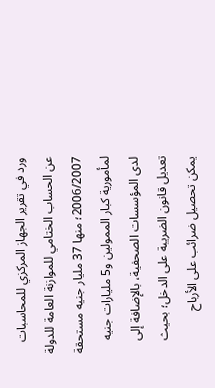ورد في تقرير الجهاز المركزي للمحاسبات عن الحساب الختامي للموازنة العامة للدولة 2006/2007؛ منها 37 مليار جنيه مستحقة لمأمورية كبار الممولين و5 مليارات جنيه لدى المؤسسات الصحفية، بالإضافة إلى تعديل قانون الضريبة على الدخل؛ بحيث يمكن تحصيل ضرائب على الأرباح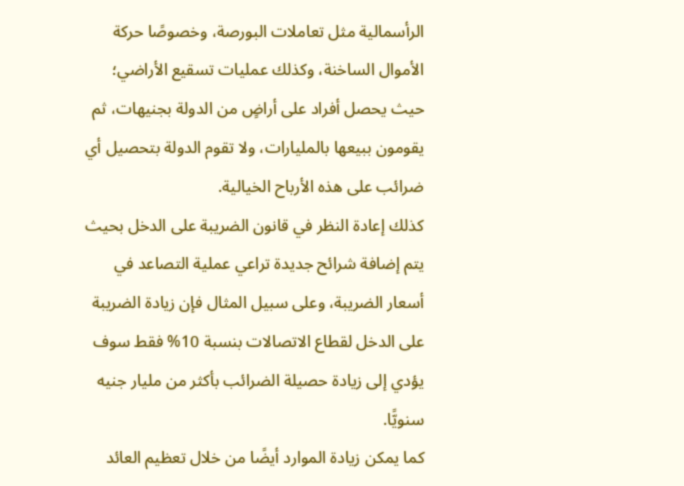الرأسمالية مثل تعاملات البورصة، وخصوصًا حركة الأموال الساخنة، وكذلك عمليات تسقيع الأراضي؛ حيث يحصل أفراد على أراضٍ من الدولة بجنيهات، ثم يقومون ببيعها بالمليارات، ولا تقوم الدولة بتحصيل أي ضرائب على هذه الأرباح الخيالية.
كذلك إعادة النظر في قانون الضريبة على الدخل بحيث يتم إضافة شرائح جديدة تراعي عملية التصاعد في أسعار الضريبة، وعلى سبيل المثال فإن زيادة الضريبة على الدخل لقطاع الاتصالات بنسبة 10% فقط سوف يؤدي إلى زيادة حصيلة الضرائب بأكثر من مليار جنيه سنويًّا.
كما يمكن زيادة الموارد أيضًا من خلال تعظيم العائد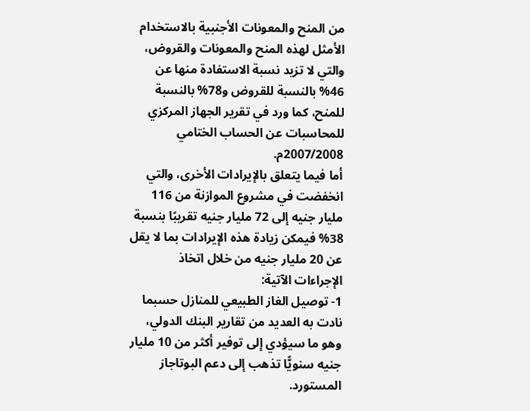من المنح والمعونات الأجنبية بالاستخدام الأمثل لهذه المنح والمعونات والقروض، والتي لا تزيد نسبة الاستفادة منها عن 46% بالنسبة للقروض و78% بالنسبة للمنح، كما ورد في تقرير الجهاز المركزي للمحاسبات عن الحساب الختامي 2007/2008م.
أما فيما يتعلق بالإيرادات الأخرى، والتي انخفضت في مشروع الموازنة من 116 مليار جنيه إلى 72 مليار جنيه تقريبًا بنسبة 38% فيمكن زيادة هذه الإيرادات بما لا يقل عن 20 مليار جنيه من خلال اتخاذ الإجراءات الآتية:
1- توصيل الغاز الطبيعي للمنازل حسبما نادت به العديد من تقارير البنك الدولي، وهو ما سيؤدي إلى توفير أكثر من 10 مليار جنيه سنويًّا تذهب إلى دعم البوتاجاز المستورد.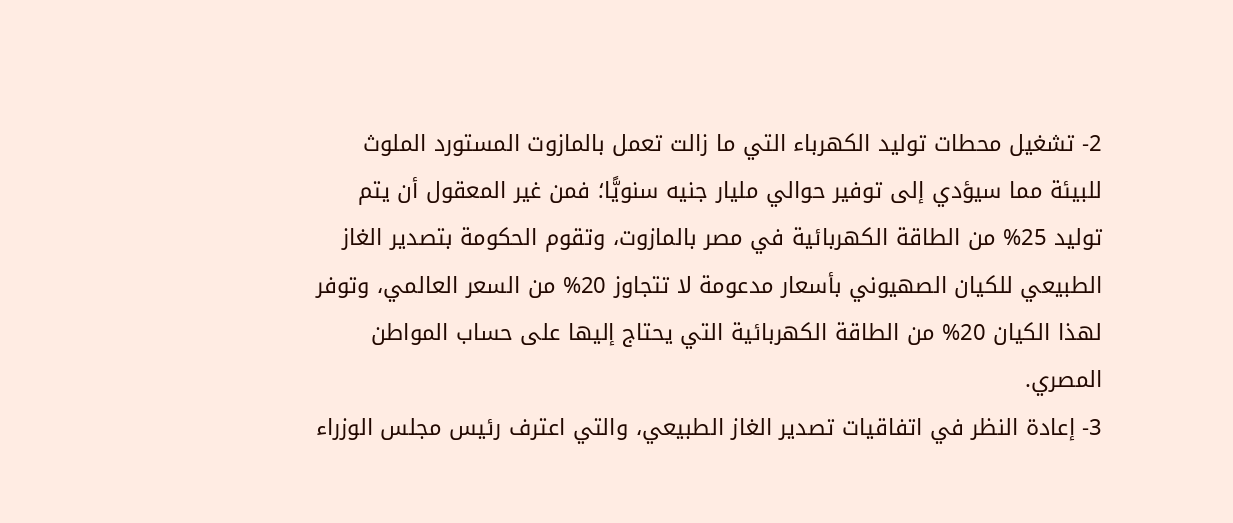2- تشغيل محطات توليد الكهرباء التي ما زالت تعمل بالمازوت المستورد الملوث للبيئة مما سيؤدي إلى توفير حوالي مليار جنيه سنويًّا؛ فمن غير المعقول أن يتم توليد 25% من الطاقة الكهربائية في مصر بالمازوت، وتقوم الحكومة بتصدير الغاز الطبيعي للكيان الصهيوني بأسعار مدعومة لا تتجاوز 20% من السعر العالمي، وتوفر لهذا الكيان 20% من الطاقة الكهربائية التي يحتاج إليها على حساب المواطن المصري.
3- إعادة النظر في اتفاقيات تصدير الغاز الطبيعي، والتي اعترف رئيس مجلس الوزراء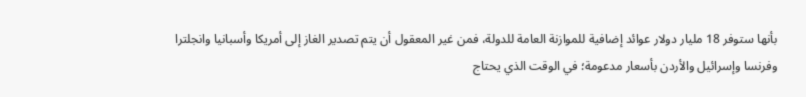بأنها ستوفر 18 مليار دولار عوائد إضافية للموازنة العامة للدولة، فمن غير المعقول أن يتم تصدير الغاز إلى أمريكا وأسبانيا وانجلترا وفرنسا وإسرائيل والأردن بأسعار مدعومة؛ في الوقت الذي يحتاج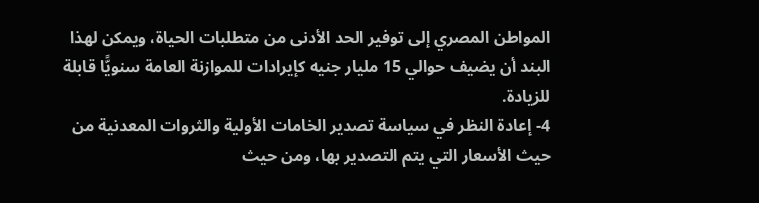المواطن المصري إلى توفير الحد الأدنى من متطلبات الحياة، ويمكن لهذا البند أن يضيف حوالي 15 مليار جنيه كإيرادات للموازنة العامة سنويًّا قابلة للزيادة.
4- إعادة النظر في سياسة تصدير الخامات الأولية والثروات المعدنية من حيث الأسعار التي يتم التصدير بها، ومن حيث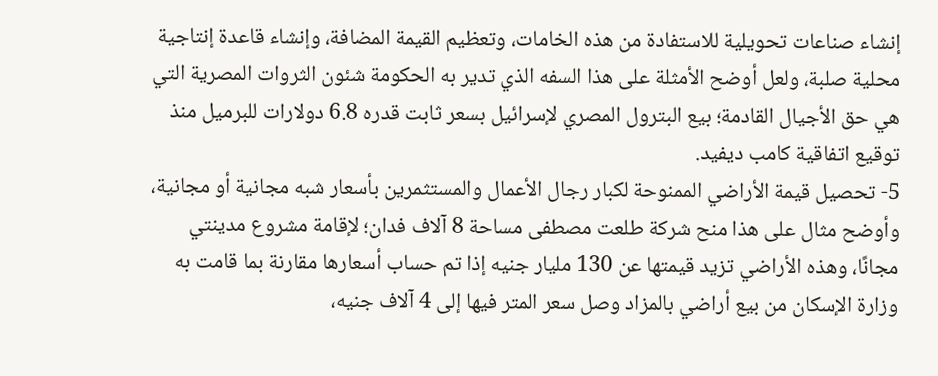إنشاء صناعات تحويلية للاستفادة من هذه الخامات، وتعظيم القيمة المضافة، وإنشاء قاعدة إنتاجية محلية صلبة، ولعل أوضح الأمثلة على هذا السفه الذي تدير به الحكومة شئون الثروات المصرية التي هي حق الأجيال القادمة؛ بيع البترول المصري لإسرائيل بسعر ثابت قدره 6.8 دولارات للبرميل منذ توقيع اتفاقية كامب ديفيد.
5- تحصيل قيمة الأراضي الممنوحة لكبار رجال الأعمال والمستثمرين بأسعار شبه مجانية أو مجانية، وأوضح مثال على هذا منح شركة طلعت مصطفى مساحة 8 آلاف فدان؛ لإقامة مشروع مدينتي مجانًا، وهذه الأراضي تزيد قيمتها عن 130 مليار جنيه إذا تم حساب أسعارها مقارنة بما قامت به وزارة الإسكان من بيع أراضي بالمزاد وصل سعر المتر فيها إلى 4 آلاف جنيه،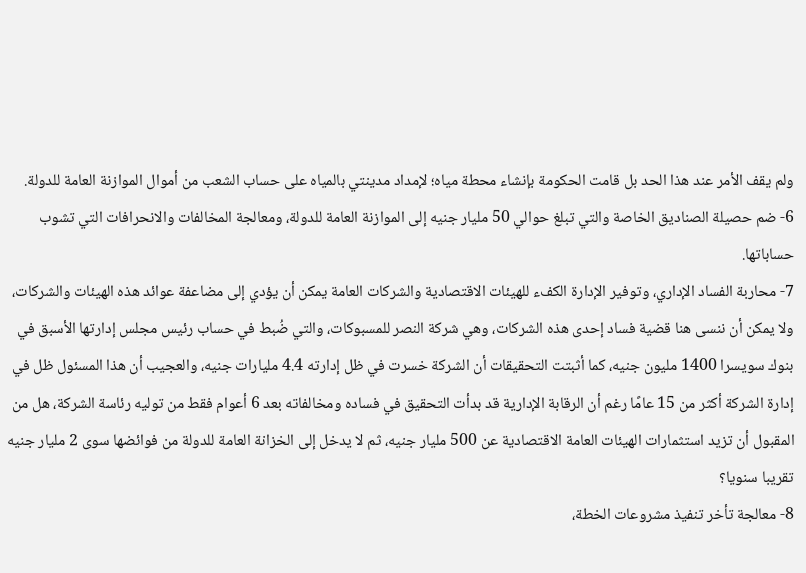ولم يقف الأمر عند هذا الحد بل قامت الحكومة بإنشاء محطة مياه؛ لإمداد مدينتي بالمياه على حساب الشعب من أموال الموازنة العامة للدولة.
6- ضم حصيلة الصناديق الخاصة والتي تبلغ حوالي 50 مليار جنيه إلى الموازنة العامة للدولة، ومعالجة المخالفات والانحرافات التي تشوب حساباتها.
7- محاربة الفساد الإداري، وتوفير الإدارة الكفء للهيئات الاقتصادية والشركات العامة يمكن أن يؤدي إلى مضاعفة عوائد هذه الهيئات والشركات، ولا يمكن أن ننسى هنا قضية فساد إحدى هذه الشركات، وهي شركة النصر للمسبوكات، والتي ضُبط في حساب رئيس مجلس إدارتها الأسبق في بنوك سويسرا 1400 مليون جنيه، كما أثبتت التحقيقات أن الشركة خسرت في ظل إدارته 4.4 مليارات جنيه، والعجيب أن هذا المسئول ظل في إدارة الشركة أكثر من 15 عامًا رغم أن الرقابة الإدارية قد بدأت التحقيق في فساده ومخالفاته بعد 6 أعوام فقط من توليه رئاسة الشركة، هل من المقبول أن تزيد استثمارات الهيئات العامة الاقتصادية عن 500 مليار جنيه، ثم لا يدخل إلى الخزانة العامة للدولة من فوائضها سوى 2 مليار جنيه تقريبا سنويا؟
8- معالجة تأخر تنفيذ مشروعات الخطة،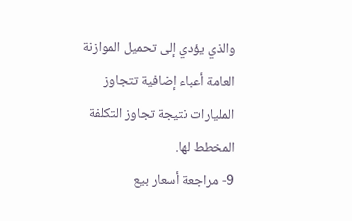والذي يؤدي إلى تحميل الموازنة العامة أعباء إضافية تتجاوز المليارات نتيجة تجاوز التكلفة المخطط لها.
9- مراجعة أسعار بيع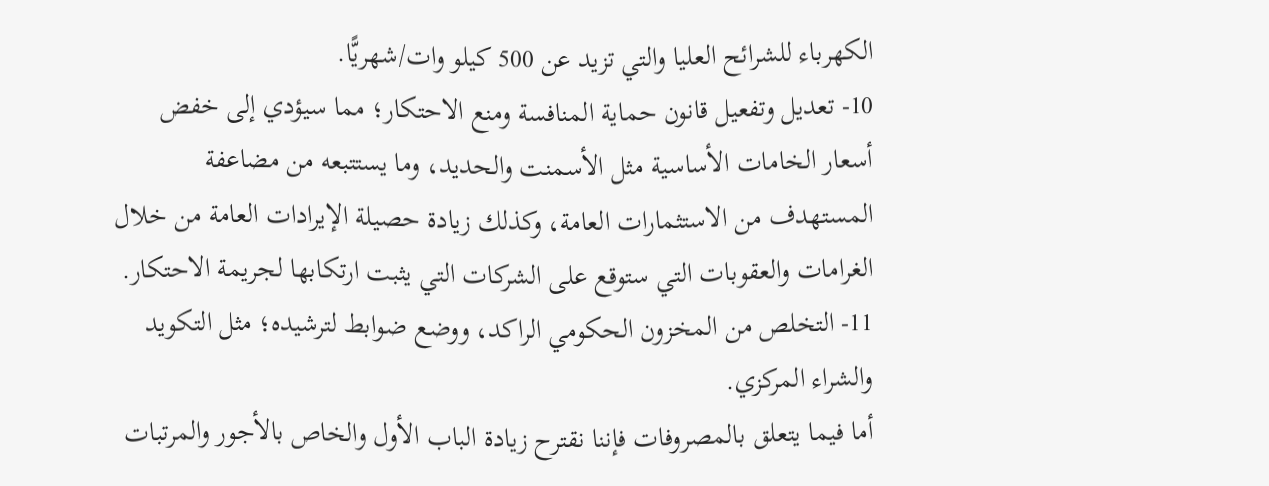الكهرباء للشرائح العليا والتي تزيد عن 500 كيلو وات/شهريًّا.
10- تعديل وتفعيل قانون حماية المنافسة ومنع الاحتكار؛ مما سيؤدي إلى خفض أسعار الخامات الأساسية مثل الأسمنت والحديد، وما يستتبعه من مضاعفة المستهدف من الاستثمارات العامة، وكذلك زيادة حصيلة الإيرادات العامة من خلال الغرامات والعقوبات التي ستوقع على الشركات التي يثبت ارتكابها لجريمة الاحتكار.
11- التخلص من المخزون الحكومي الراكد، ووضع ضوابط لترشيده؛ مثل التكويد والشراء المركزي.
أما فيما يتعلق بالمصروفات فإننا نقترح زيادة الباب الأول والخاص بالأجور والمرتبات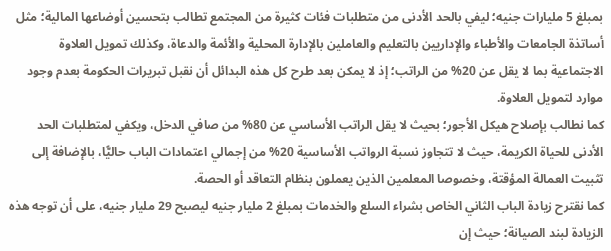بمبلغ 5 مليارات جنيه؛ ليفي بالحد الأدنى من متطلبات فئات كثيرة من المجتمع تطالب بتحسين أوضاعها المالية؛ مثل أساتذة الجامعات والأطباء والإداريين بالتعليم والعاملين بالإدارة المحلية والأئمة والدعاة، وكذلك تمويل العلاوة الاجتماعية بما لا يقل عن 20% من الراتب؛ إذ لا يمكن بعد طرح كل هذه البدائل أن نقبل تبريرات الحكومة بعدم وجود موارد لتمويل العلاوة.
كما نطالب بإصلاح هيكل الأجور؛ بحيث لا يقل الراتب الأساسي عن 80% من صافي الدخل، ويكفي لمتطلبات الحد الأدنى للحياة الكريمة، حيث لا تتجاوز نسبة الرواتب الأساسية 20% من إجمالي اعتمادات الباب حاليًّا، بالإضافة إلى تثبيت العمالة المؤقتة، وخصوصا المعلمين الذين يعملون بنظام التعاقد أو الحصة.
كما نقترح زيادة الباب الثاني الخاص بشراء السلع والخدمات بمبلغ 2 مليار جنيه ليصبح 29 مليار جنيه، على أن توجه هذه الزيادة لبند الصيانة؛ حيث إن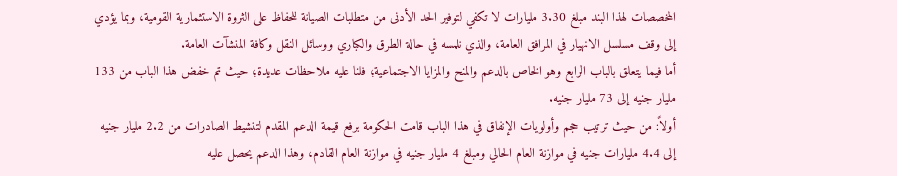المخصصات لهذا البند مبلغ 3.30 مليارات لا تكفي لتوفير الحد الأدنى من متطلبات الصيانة للحفاظ على الثروة الاستثمارية القومية، وبما يؤدي إلى وقف مسلسل الانهيار في المرافق العامة، والذي نلمسه في حالة الطرق والكباري ووسائل النقل وكافة المنشآت العامة.
أما فيما يتعلق بالباب الرابع وهو الخاص بالدعم والمنح والمزايا الاجتماعية؛ فلنا عليه ملاحظات عديدة؛ حيث تم خفض هذا الباب من 133 مليار جنيه إلى 73 مليار جنيه.
أولاً: من حيث ترتيب حجم وأولويات الإنفاق في هذا الباب قامت الحكومة برفع قيمة الدعم المقدم لتنشيط الصادرات من 2.2 مليار جنيه إلى 4.4 مليارات جنيه في موازنة العام الحالي ومبلغ 4 مليار جنيه في موازنة العام القادم، وهذا الدعم يحصل عليه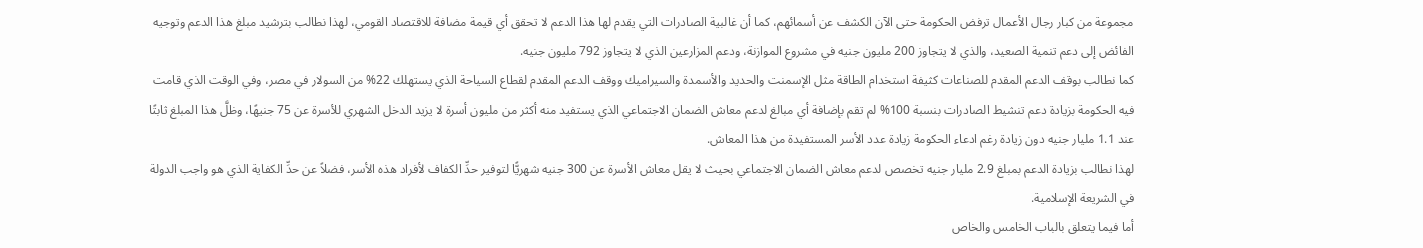مجموعة من كبار رجال الأعمال ترفض الحكومة حتى الآن الكشف عن أسمائهم، كما أن غالبية الصادرات التي يقدم لها هذا الدعم لا تحقق أي قيمة مضافة للاقتصاد القومي، لهذا نطالب بترشيد مبلغ هذا الدعم وتوجيه الفائض إلى دعم تنمية الصعيد، والذي لا يتجاوز 200 مليون جنيه في مشروع الموازنة، ودعم المزارعين الذي لا يتجاوز 792 مليون جنيه.
كما نطالب بوقف الدعم المقدم للصناعات كثيفة استخدام الطاقة مثل الإسمنت والحديد والأسمدة والسيراميك ووقف الدعم المقدم لقطاع السياحة الذي يستهلك 22% من السولار في مصر، وفي الوقت الذي قامت فيه الحكومة بزيادة دعم تنشيط الصادرات بنسبة 100% لم تقم بإضافة أي مبالغ لدعم معاش الضمان الاجتماعي الذي يستفيد منه أكثر من مليون أسرة لا يزيد الدخل الشهري للأسرة عن 75 جنيهًا، وظلَّ هذا المبلغ ثابتًا عند 1.1 مليار جنيه دون زيادة رغم ادعاء الحكومة زيادة عدد الأسر المستفيدة من هذا المعاش.
لهذا نطالب بزيادة الدعم بمبلغ 2.9 مليار جنيه تخصص لدعم معاش الضمان الاجتماعي بحيث لا يقل معاش الأسرة عن 300 جنيه شهريًّا لتوفير حدِّ الكفاف لأفراد هذه الأسر، فضلاً عن حدِّ الكفاية الذي هو واجب الدولة في الشريعة الإسلامية.
أما فيما يتعلق بالباب الخامس والخاص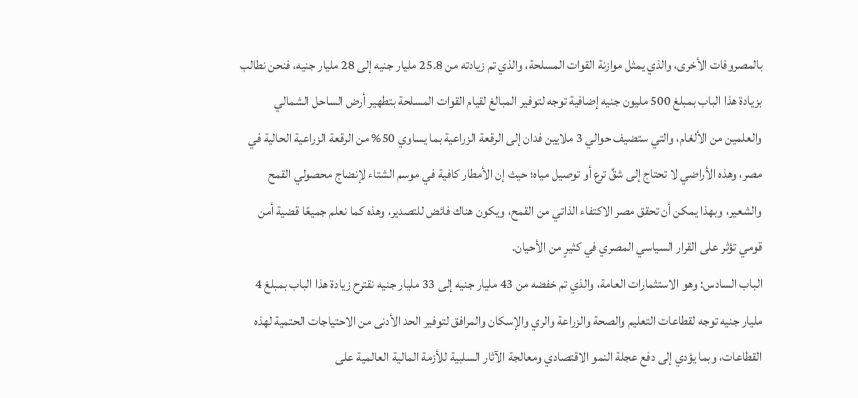بالمصروفات الأخرى، والذي يمثل موازنة القوات المسلحة، والذي تم زيادته من 25.8 مليار جنيه إلى 28 مليار جنيه، فنحن نطالب بزيادة هذا الباب بمبلغ 500 مليون جنيه إضافية توجه لتوفير المبالغ لقيام القوات المسلحة بتطهير أرض الساحل الشمالي والعلمين من الألغام، والتي ستضيف حوالي 3 ملايين فدان إلى الرقعة الزراعية بما يساوي 50% من الرقعة الزراعية الحالية في مصر، وهذه الأراضي لا تحتاج إلى شقِّ ترع أو توصيل مياه؛ حيث إن الأمطار كافية في موسم الشتاء لإنضاج محصولي القمح والشعير، وبهذا يمكن أن تحقق مصر الاكتفاء الذاتي من القمح، ويكون هناك فائض للتصدير، وهذه كما نعلم جميعًا قضية أمن قومي تؤثر على القرار السياسي المصري في كثيرٍ من الأحيان.
الباب السادس: وهو الاستثمارات العامة، والذي تم خفضه من 43 مليار جنيه إلى 33 مليار جنيه نقترح زيادة هذا الباب بمبلغ 4 مليار جنيه توجه لقطاعات التعليم والصحة والزراعة والري والإسكان والمرافق لتوفير الحد الأدنى من الاحتياجات الحتمية لهذه القطاعات، وبما يؤدي إلى دفع عجلة النمو الاقتصادي ومعالجة الآثار السلبية للأزمة المالية العالمية على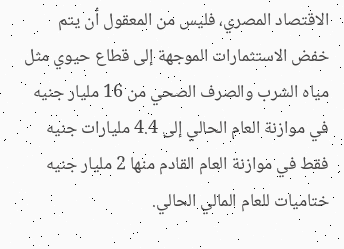الاقتصاد المصري، فليس من المعقول أن يتم خفض الاستثمارات الموجهة إلى قطاع حيوي مثل مياه الشرب والصرف الصحي من 16 مليار جنيه في موازنة العام الحالي إلى 4.4 مليارات جنيه فقط في موازنة العام القادم منها 2 مليار جنيه ختاميات للعام المالي الحالي.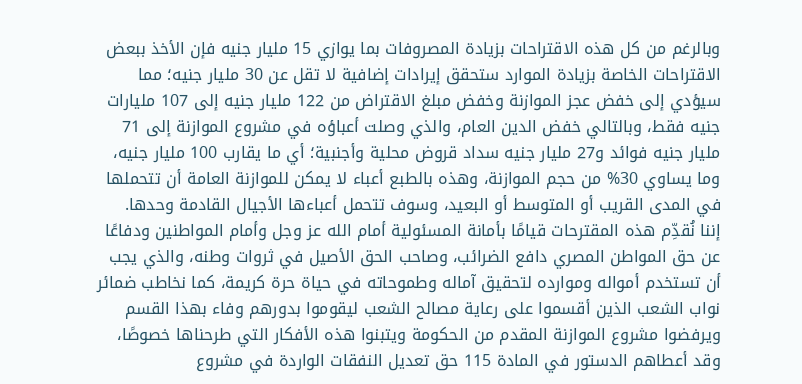وبالرغم من كل هذه الاقتراحات بزيادة المصروفات بما يوازي 15 مليار جنيه فإن الأخذ ببعض الاقتراحات الخاصة بزيادة الموارد ستحقق إيرادات إضافية لا تقل عن 30 مليار جنيه؛ مما سيؤدي إلى خفض عجز الموازنة وخفض مبلغ الاقتراض من 122 مليار جنيه إلى 107 مليارات جنيه فقط، وبالتالي خفض الدين العام، والذي وصلت أعباؤه في مشروع الموازنة إلى 71 مليار جنيه فوائد و27 مليار جنيه سداد قروض محلية وأجنبية؛ أي ما يقارب 100 مليار جنيه، وما يساوي 30% من حجم الموازنة، وهذه بالطبع أعباء لا يمكن للموازنة العامة أن تتحملها في المدى القريب أو المتوسط أو البعيد، وسوف تتحمل أعباءها الأجيال القادمة وحدها.
إننا نُقدِّم هذه المقترحات قيامًا بأمانة المسئولية أمام الله عز وجل وأمام المواطنين ودفاعًا عن حق المواطن المصري دافع الضرائب، وصاحب الحق الأصيل في ثروات وطنه، والذي يجب أن تستخدم أمواله وموارده لتحقيق آماله وطموحاته في حياة حرة كريمة، كما نخاطب ضمائر نواب الشعب الذين أقسموا على رعاية مصالح الشعب ليقوموا بدورهم وفاء بهذا القسم ويرفضوا مشروع الموازنة المقدم من الحكومة ويتبنوا هذه الأفكار التي طرحناها خصوصًا، وقد أعطاهم الدستور في المادة 115 حق تعديل النفقات الواردة في مشروع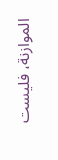الموازنة، فليست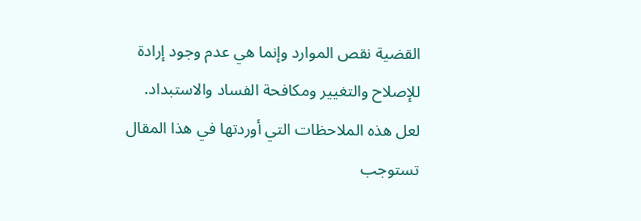القضية نقص الموارد وإنما هي عدم وجود إرادة للإصلاح والتغيير ومكافحة الفساد والاستبداد.
لعل هذه الملاحظات التي أوردتها في هذا المقال تستوجب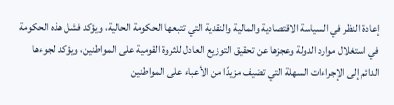إعادة النظر في السياسة الاقتصادية والمالية والنقدية التي تتبعها الحكومة الحالية، ويؤكد فشل هذه الحكومة في استغلال موارد الدولة وعجزها عن تحقيق التوزيع العادل للثروة القومية على المواطنين، ويؤكد لجوءها الدائم إلى الإجراءات السهلة التي تضيف مزيدًا من الأعباء على المواطنين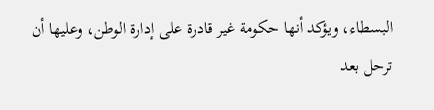البسطاء، ويؤكد أنها حكومة غير قادرة على إدارة الوطن، وعليها أن ترحل بعد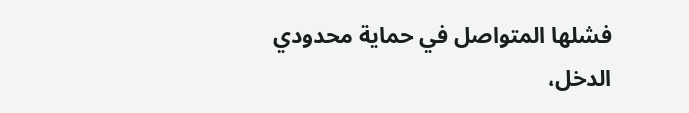فشلها المتواصل في حماية محدودي الدخل،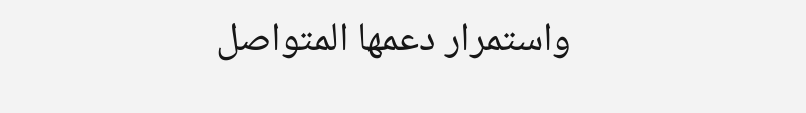واستمرار دعمها المتواصل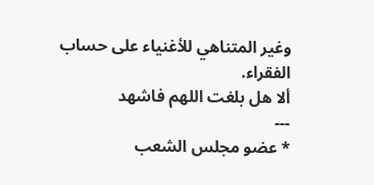وغير المتناهي للأغنياء على حساب الفقراء.
ألا هل بلغت اللهم فاشهد
---
* عضو مجلس الشعب